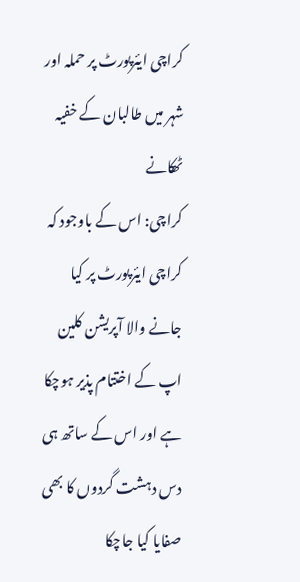کراچی ایئرپورٹ پر حملہ اور شہر میں طالبان کے خفیہ ٹھکانے
کراچی: اس کے باوجود کہ کراچی ایئرپورٹ پر کیا جانے والا آپریشن کلین اپ کے اختتام پذیر ہوچکا ہے اور اس کے ساتھ ہی دس دہشت گردوں کا بھی صفایا کیا جاچکا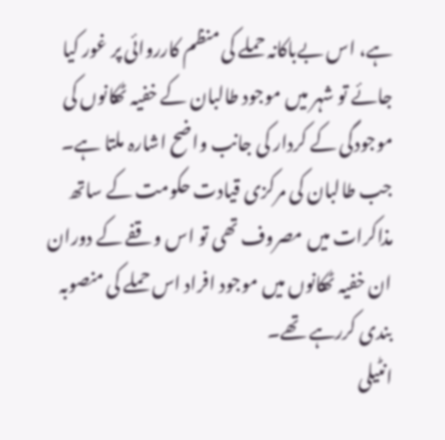ہے، اس بےباکانہ حملے کی منظم کارروائی پر غور کیا جائے تو شہر میں موجود طالبان کے خفیہ ٹھکانوں کی موجودگی کے کردار کی جانب واضح اشارہ ملتا ہے۔
جب طالبان کی مرکزی قیادت حکومت کے ساتھ مذاکرات میں مصروف تھی تو اس وقفے کے دوران ان خفیہ ٹھکانوں میں موجود افراد اس حملے کی منصوبہ بندی کررہے تھے۔
انٹیلی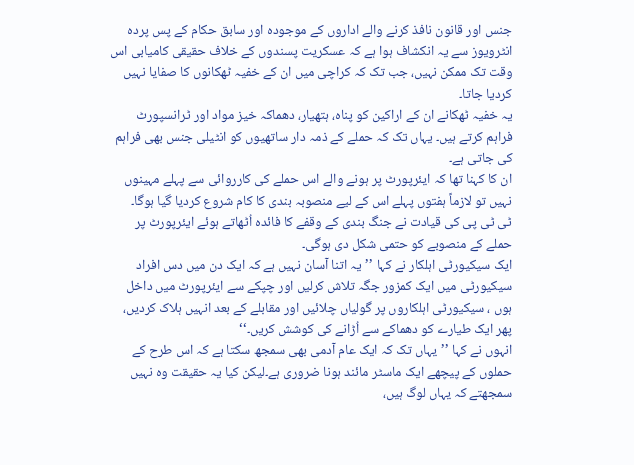جنس اور قانون نافذ کرنے والے اداروں کے موجودہ اور سابق حکام کے پس پردہ انٹرویوز سے یہ انکشاف ہوا ہے کہ عسکریت پسندوں کے خلاف حقیقی کامیابی اس وقت تک ممکن نہیں، جب تک کہ کراچی میں ان کے خفیہ ٹھکانوں کا صفایا نہیں کردیا جاتا۔
یہ خفیہ ٹھکانے ان کے اراکین کو پناہ، ہتھیار، دھماکہ خیز مواد اور ٹرانسپورٹ فراہم کرتے ہیں۔ یہاں تک کہ حملے کے ذمہ دار ساتھیوں کو انٹیلی جنس بھی فراہم کی جاتی ہے۔
ان کا کہنا تھا کہ ایئرپورٹ پر ہونے والے اس حملے کی کارروائی سے پہلے مہینوں نہیں تو لازماً ہفتوں پہلے اس کے لیے منصوبہ بندی کا کام شروع کردیا گیا ہوگا۔
ٹی ٹی پی کی قیادت نے جنگ بندی کے وقفے کا فائدہ اُٹھاتے ہوئے ایئرپورٹ پر حملے کے منصوبے کو حتمی شکل دی ہوگی۔
ایک سیکیورٹی اہلکار نے کہا ’’یہ اتنا آسان نہیں ہے کہ ایک دن میں دس افراد سیکیورٹی میں ایک کمزور جگہ تلاش کرلیں اور چپکے سے ایئرپورٹ میں داخل ہوں ، سیکیورٹی اہلکاروں پر گولیاں چلائیں اور مقابلے کے بعد انہیں ہلاک کردیں، پھر ایک طیارے کو دھماکے سے اُڑانے کی کوشش کریں۔‘‘
انہوں نے کہا ’’یہاں تک کہ ایک عام آدمی بھی سمجھ سکتا ہے کہ اس طرح کے حملوں کے پیچھے ایک ماسٹر مائند ہونا ضروری ہے۔لیکن کیا یہ حقیقت وہ نہیں سمجھتے کہ یہاں لوگ ہیں،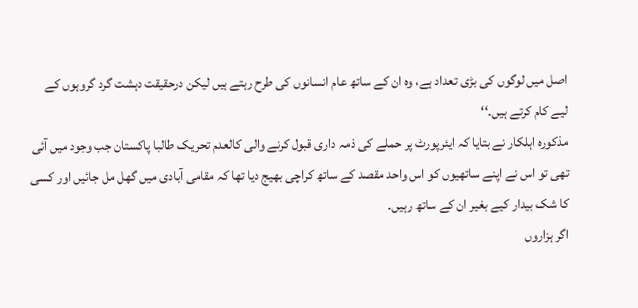اصل میں لوگوں کی بڑی تعداد ہے، وہ ان کے ساتھ عام انسانوں کی طرح رہتے ہیں لیکن درحقیقت دہشت گرد گروہوں کے لیے کام کرتے ہیں۔‘‘
مذکورہ اہلکار نے بتایا کہ ایئرپورٹ پر حملے کی ذمہ داری قبول کرنے والی کالعدم تحریک طالبا پاکستان جب وجود میں آئی تھی تو اس نے اپنے ساتھیوں کو اس واحد مقصد کے ساتھ کراچی بھیج دیا تھا کہ مقامی آبادی میں گھل مل جائیں اور کسی کا شک بیدار کیے بغیر ان کے ساتھ رہیں۔
اگر ہزاروں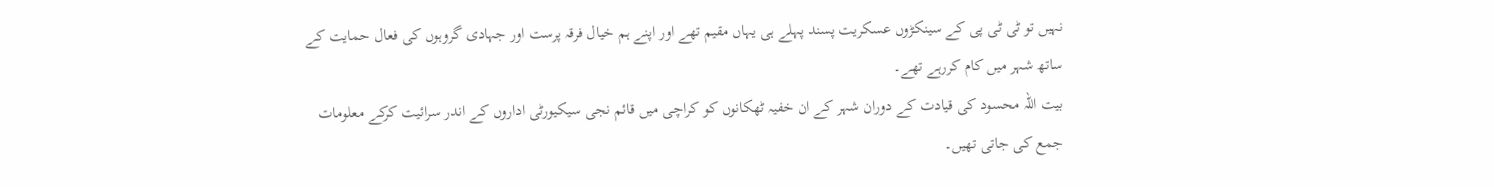نہیں تو ٹی ٹی پی کے سینکڑوں عسکریت پسند پہلے ہی یہاں مقیم تھے اور اپنے ہم خیال فرقہ پرست اور جہادی گروہوں کی فعال حمایت کے ساتھ شہر میں کام کررہے تھے۔
بیت اللہ محسود کی قیادت کے دوران شہر کے ان خفیہ ٹھکانوں کو کراچی میں قائم نجی سیکیورٹی اداروں کے اندر سرائیت کرکے معلومات جمع کی جاتی تھیں۔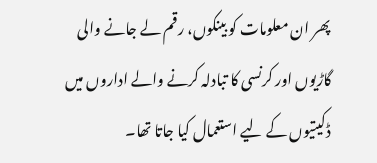پھر ان معلومات کو بینکوں، رقم لے جانے والی گاڑیوں اور کرنسی کا تبادلہ کرنے والے اداروں میں ڈکیتیوں کے لیے استعمال کیا جاتا تھا۔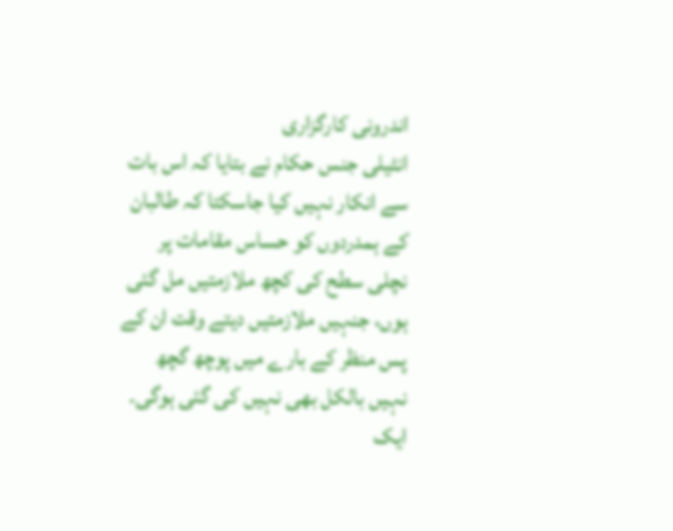اندرونی کارگزاری
انٹیلی جنس حکام نے بتایا کہ اس بات سے انکار نہیں کیا جاسکتا کہ طالبان کے ہمدردوں کو حساس مقامات پر نچلی سطح کی کچھ ملازمتیں مل گئی ہوں، جنہیں ملازمتیں دیتے وقت ان کے پس منظر کے بارے میں پوچھ گچھ نہیں بالکل بھی نہیں کی گئی ہوگی۔
ایک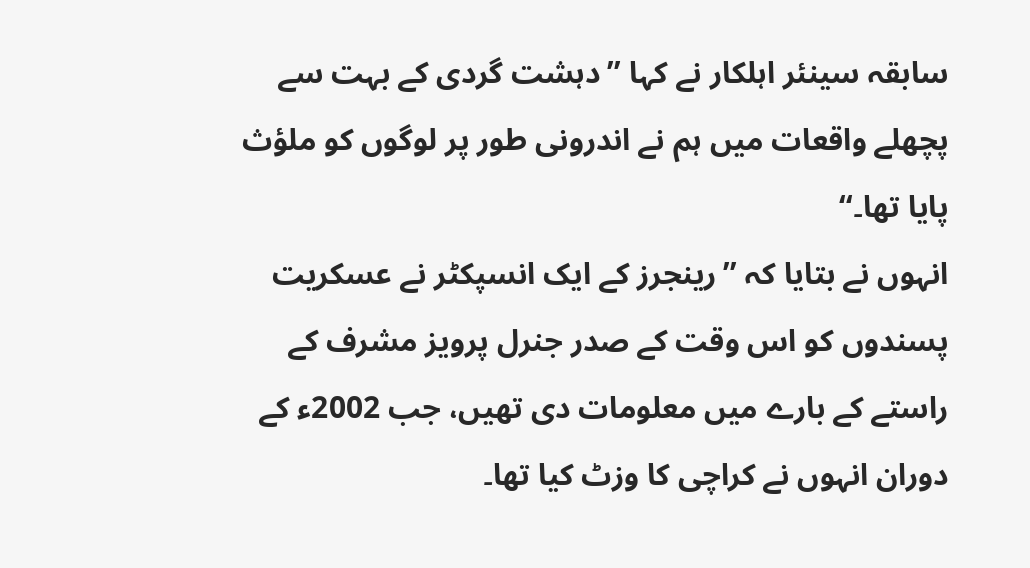سابقہ سینئر اہلکار نے کہا ’’دہشت گردی کے بہت سے پچھلے واقعات میں ہم نے اندرونی طور پر لوگوں کو ملؤث پایا تھا۔‘‘
انہوں نے بتایا کہ ’’رینجرز کے ایک انسپکٹر نے عسکریت پسندوں کو اس وقت کے صدر جنرل پرویز مشرف کے راستے کے بارے میں معلومات دی تھیں، جب 2002ء کے دوران انہوں نے کراچی کا وزٹ کیا تھا۔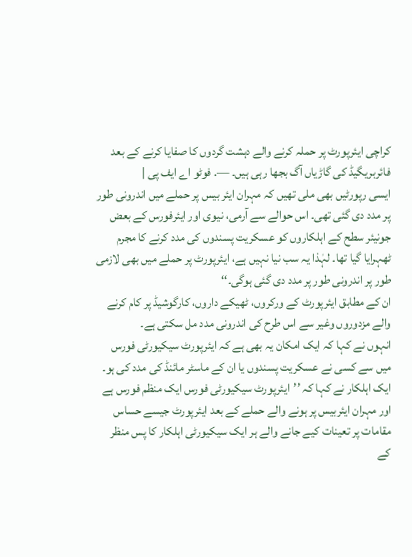کراچی ایئرپورٹ پر حملہ کرنے والے دہشت گردوں کا صفایا کرنے کے بعد فائربریگیڈ کی گاڑیاں آگ بجھا رہی ہیں۔ —. فوٹو اے ایف پی |
ایسی رپورٹیں بھی ملی تھیں کہ مہران ایئر بیس پر حملے میں اندرونی طور پر مدد دی گئی تھی۔ اس حوالے سے آرمی، نیوی اور ایئرفورس کے بعض جونیئر سطح کے اہلکاروں کو عسکریت پسندوں کی مدد کرنے کا مجرم ٹھہرایا گیا تھا۔ لہٰذا یہ سب نیا نہیں ہے، ایئرپورٹ پر حملے میں بھی لازمی طور پر اندرونی طور پر مدد دی گئی ہوگی۔‘‘
ان کے مطابق ایئرپورٹ کے ورکروں، ٹھیکے داروں، کارگوشیڈ پر کام کرنے والے مزدوروں وغیر سے اس طرح کی اندرونی مدد مل سکتی ہے۔
انہوں نے کہا کہ ایک امکان یہ بھی ہے کہ ایئرپورٹ سیکیورٹی فورس میں سے کسی نے عسکریت پسندوں یا ان کے ماسٹر مائنڈ کی مدد کی ہو۔
ایک اہلکار نے کہا کہ ’’ایئرپورٹ سیکیورٹی فورس ایک منظم فورس ہے اور مہران ایئربیس پر ہونے والے حملے کے بعد ایئرپورٹ جیسے حساس مقامات پر تعینات کیے جانے والے ہر ایک سیکیورٹی اہلکار کا پس منظر کے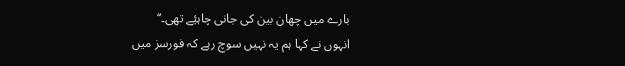بارے میں چھان بین کی جانی چاہیٔے تھی۔‘‘
انہوں نے کہا ہم یہ نہیں سوچ رہے کہ فورسز میں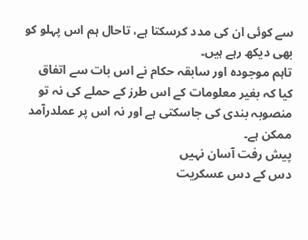سے کوئی ان کی مدد کرسکتا ہے، تاحال ہم اس پہلو کو بھی دیکھ رہے ہیں۔
تاہم موجودہ اور سابقہ حکام نے اس بات سے اتفاق کیا کہ بغیر معلومات کے اس طرز کے حملے کی نہ تو منصوبہ بندی کی جاسکتی ہے اور نہ اس پر عملدرآمد ممکن ہے۔
پیش رفت آسان نہیں
دس کے دس عسکریت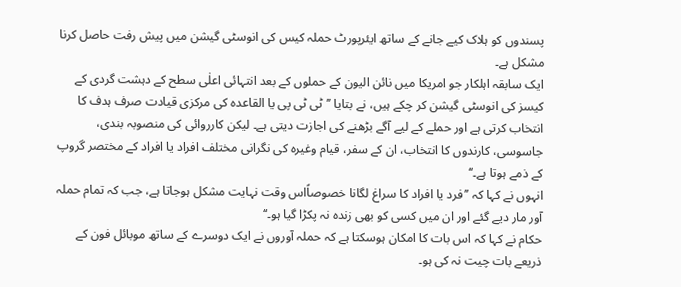پسندوں کو ہلاک کیے جانے کے ساتھ ایئرپورٹ حملہ کیس کی انوسٹی گیشن میں پیش رفت حاصل کرنا مشکل ہے۔
ایک سابقہ اہلکار جو امریکا میں نائن الیون کے حملوں کے بعد انتہائی اعلٰی سطح کے دہشت گردی کے کیسز کی انوسٹی گیشن کر چکے ہیں، نے بتایا ’’ٹی ٹی پی یا القاعدہ کی مرکزی قیادت صرف ہدف کا انتخاب کرتی ہے اور حملے کے لیے آگے بڑھنے کی اجازت دیتی ہے۔ لیکن کارروائی کی منصوبہ بندی، جاسوسی، کارندوں کا انتخاب، ان کے سفر، قیام وغیرہ کی نگرانی مختلف افراد یا افراد کے مختصر گروپ کے ذمے ہوتا ہے۔‘‘
انہوں نے کہا کہ ’’فرد یا افراد کا سراغ لگانا خصوصاًاس وقت نہایت مشکل ہوجاتا ہے، جب کہ تمام حملہ آور مار دیے گئے اور ان میں کسی کو بھی زندہ نہ پکڑا گیا ہو۔‘‘
حکام نے کہا کہ اس بات کا امکان ہوسکتا ہے کہ حملہ آوروں نے ایک دوسرے کے ساتھ موبائل فون کے ذریعے بات چیت نہ کی ہو۔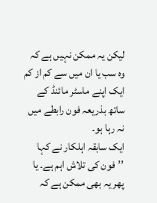لیکن یہ ممکن نہیں ہے کہ وہ سب یا ان میں سے کم از کم ایک اپنے ماسٹر مائنڈ کے ساتھ بذریعہ فون رابطے میں نہ رہا ہو۔
ایک سابقہ اہلکار نے کہا ’’فون کی تلاش اہم ہے۔ یا پھر یہ بھی ممکن ہے کہ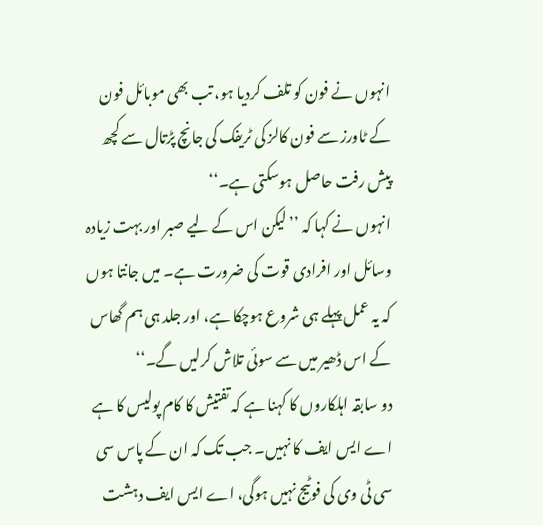انہوں نے فون کو تلف کردیا ہو، تب بھی موبائل فون کے ٹاورز سے فون کالز کی ٹریفک کی جانچ پڑتال سے کچھ پیش رفت حاصل ہوسکتی ہے۔‘‘
انہوں نے کہا کہ ’’لیکن اس کے لیے صبر اور بہت زیادہ وسائل اور افرادی قوت کی ضرورت ہے۔ میں جانتا ہوں کہ یہ عمل پہلے ہی شروع ہوچکا ہے، اور جلد ہی ہم گھاس کے اس ڈھیر میں سے سوئی تلاش کرلیں گے۔‘‘
دو سابقہ اہلکاروں کا کہنا ہے کہ تفتیش کا کام پولیس کا ہے اے ایس ایف کا نہیں۔ جب تک کہ ان کے پاس سی سی ٹی وی کی فوٹیج نہیں ہوگی، اے ایس ایف دہشت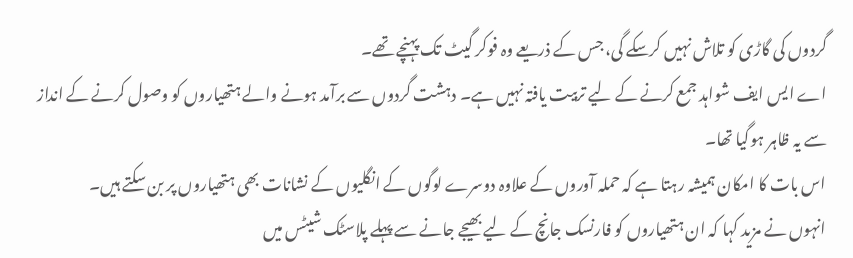گردوں کی گاڑی کو تلاش نہیں کرسکے گی، جس کے ذریعے وہ فوکر گیٹ تک پہنچے تھے۔
اے ایس ایف شواہد جمع کرنے کے لیے تربیت یافتہ نہیں ہے۔ دہشت گردوں سے برآمد ہونے والے ہتھیاروں کو وصول کرنے کے انداز سے یہ ظاہر ہوگیا تھا۔
اس بات کا امکان ہمیشہ رہتا ہے کہ حملہ آوروں کے علاوہ دوسرے لوگوں کے انگلیوں کے نشانات بھی ہتھیاروں پر بن سکتے ہیں۔
انہوں نے مزید کہا کہ ان ہتھیاروں کو فارنسک جانچ کے لیے بھیجے جانے سے پہلے پلاسٹک شیٹس میں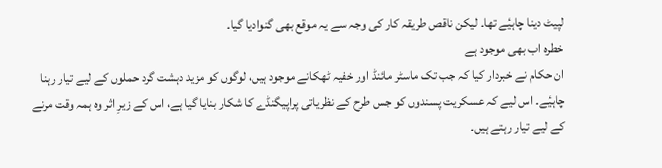لپیٹ دینا چاہیٔے تھا۔ لیکن ناقص طریقہ کار کی وجہ سے یہ موقع بھی گنوادیا گیا۔
خطرہ اب بھی موجود ہے
ان حکام نے خبردار کیا کہ جب تک ماسٹر مائنڈ اور خفیہ ٹھکانے موجود ہیں، لوگوں کو مزید دہشت گرد حملوں کے لیے تیار رہنا چاہیٔے۔ اس لیے کہ عسکریت پسندوں کو جس طرح کے نظریاتی پراپیگنڈے کا شکار بنایا گیا ہے، اس کے زیرِ اثر وہ ہمہ وقت مرنے کے لیے تیار رہتے ہیں۔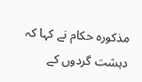مذکورہ حکام نے کہا کہ دہشت گردوں کے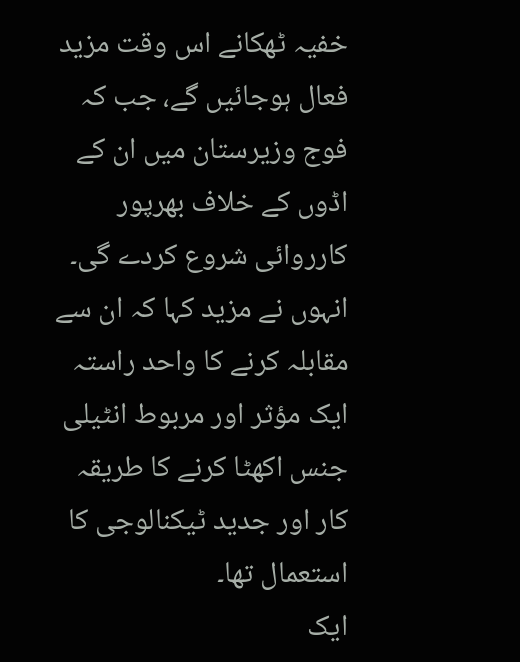خفیہ ٹھکانے اس وقت مزید فعال ہوجائیں گے، جب کہ فوج وزیرستان میں ان کے اڈوں کے خلاف بھرپور کارروائی شروع کردے گی۔
انہوں نے مزید کہا کہ ان سے مقابلہ کرنے کا واحد راستہ ایک مؤثر اور مربوط انٹیلی جنس اکھٹا کرنے کا طریقہ کار اور جدید ٹیکنالوجی کا استعمال تھا۔
ایک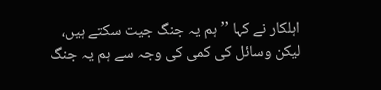اہلکار نے کہا ’’ہم یہ جنگ جیت سکتے ہیں، لیکن وسائل کی کمی کی وجہ سے ہم یہ جنگ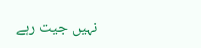نہیں جیت رہے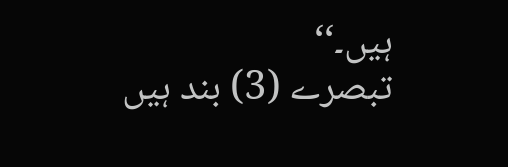ہیں۔‘‘
تبصرے (3) بند ہیں